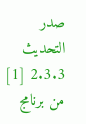صدر التحديث 2.3.3 [1] من برنامج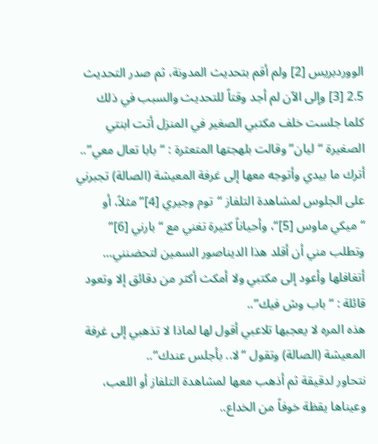الووردبريس [2] ولم أقم بتحديث المدونة، ثم صدر التحديث 2.5 [3] وإلى الآن لم أجد وقتاً للتحديث والسبب في ذلك كلما جلست خلف مكتبي الصغير في المنزل أتت ابنتي الصغيرة “ليان” وقالت بلهجتها المتعثرة : “بابا تعال معي”..
أترك ما بيدي وأتوجه معها إلى غرفة المعيشة (الصالة) تجبرني على الجلوس لمشاهدة التلفاز “توم وجيري [4]” مثلاً، أو “ميكي ماوس [5]“، وأحياناً كثيرة تغني مع “بارني [6]” وتطلب مني أن أقلد هذا الديناصور السمين لتحضنني…
أتغافلها وأعود إلى مكتبي ولا أمكث أكثر من دقائق إلا وتعود قائلة : “باب وش فيك”..
هذه المره لا يعجبها تلاعبي أقول لها لماذا لا تذهبي إلى غرفة المعيشة (الصالة) وتقول “لا.. بأجلس عندك”..
نتحاور لدقيقة ثم أذهب معها لمشاهدة التلفاز أو اللعب، وعيناها يقظة خوفاً من الخداع..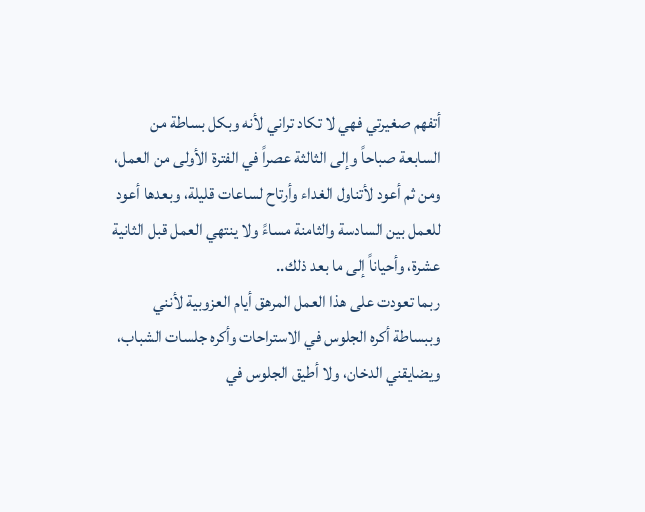أتفهم صغيرتي فهي لا تكاد تراني لأنه وبكل بساطة من السابعة صباحاً وإلى الثالثة عصراً في الفترة الأولى من العمل، ومن ثم أعود لأتناول الغداء وأرتاح لساعات قليلة، وبعدها أعود للعمل بين السادسة والثامنة مساءً ولا ينتهي العمل قبل الثانية عشرة، وأحياناً إلى ما بعد ذلك..
ربما تعودت على هذا العمل المرهق أيام العزوبية لأنني وببساطة أكره الجلوس في الاستراحات وأكره جلسات الشباب، ويضايقني الدخان، ولا أطيق الجلوس في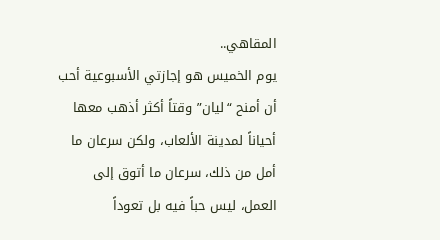المقاهي..
يوم الخميس هو إجازتي الأسبوعية أحب أن أمنح “ليان” وقتاً أكثر أذهب معها أحياناً لمدينة الألعاب، ولكن سرعان ما أمل من ذلك، سرعان ما أتوق إلى العمل، ليس حباً فيه بل تعوداً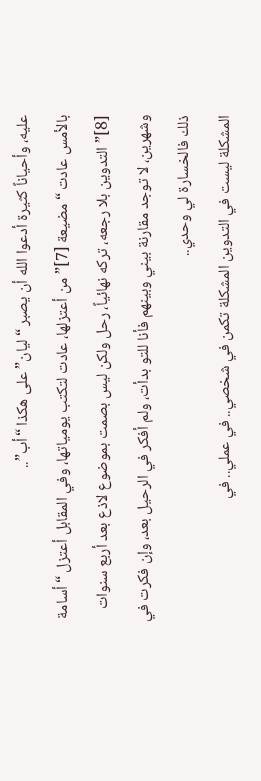عليه، وأحياناً كثيرة أدعوا الله أن يصبر “ليان” على هكذا “أب”..
بالأمس عادت “مضيعة [7]” من أعتزلها، عادت لتكتب يومياتها، وفي المقابل أعتزل “أسامة [8]” التدوين بلا رجعه، تركه نهائياً، رحل ولكن ليس بصمت بموضوع لاذع بعد أربع سنوات وشهرين، لا توجد مقارنة بيني وبينهم فأنا للتو بدأت، ولم أفكر في الرحيل بعد، وإن فكرت في ذلك فالخسارة لي وحدي..
المشكلة ليست في التدوين المشكلة تكمن في شخصي.. في عملي.. في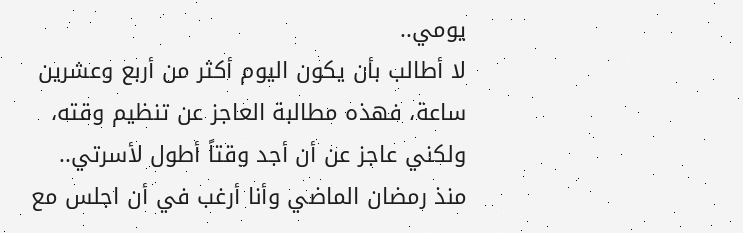يومي..
لا أطالب بأن يكون اليوم أكثر من أربع وعشرين ساعة، فهذه مطالبة العاجز عن تنظيم وقته، ولكني عاجز عن أن أجد وقتاً أطول لأسرتي..
منذ رمضان الماضي وأنا أرغب في أن اجلس مع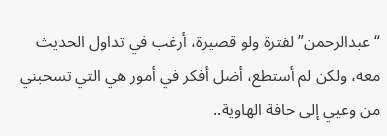“عبدالرحمن” لفترة ولو قصيرة، أرغب في تداول الحديث معه، ولكن لم أستطع، أضل أفكر في أمور هي التي تسحبني من وعيي إلى حافة الهاوية..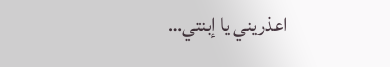اعذريني يا إبنتي…